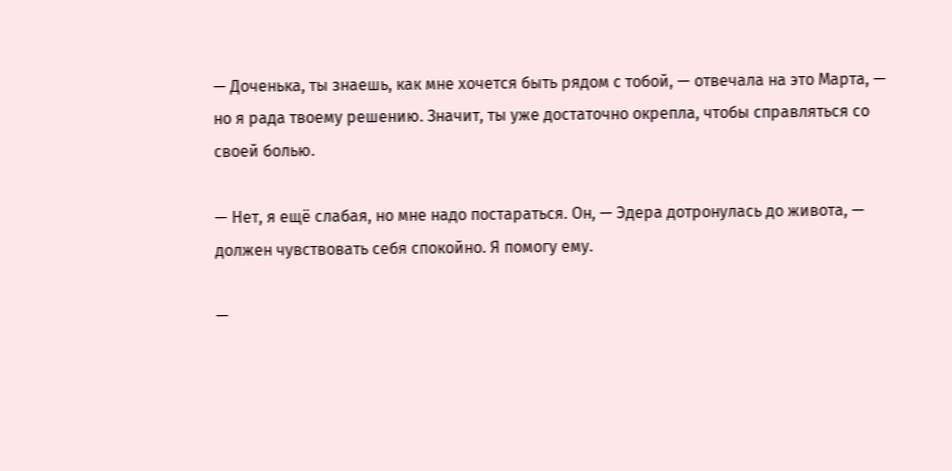— Доченька, ты знаешь, как мне хочется быть рядом с тобой, — отвечала на это Марта, — но я рада твоему решению. Значит, ты уже достаточно окрепла, чтобы справляться со своей болью.

— Нет, я ещё слабая, но мне надо постараться. Он, — Эдера дотронулась до живота, — должен чувствовать себя спокойно. Я помогу ему.

—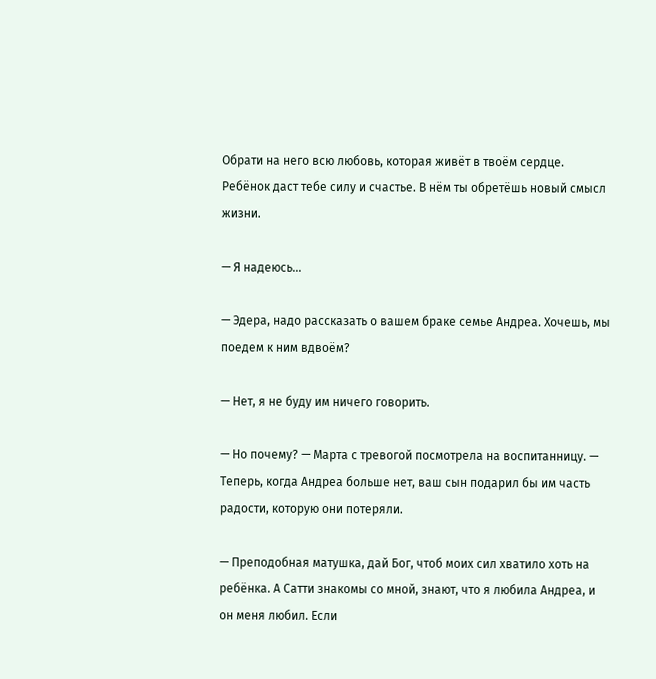Обрати на него всю любовь, которая живёт в твоём сердце. Ребёнок даст тебе силу и счастье. В нём ты обретёшь новый смысл жизни.

— Я надеюсь...

— Эдера, надо рассказать о вашем браке семье Андреа. Хочешь, мы поедем к ним вдвоём?

— Нет, я не буду им ничего говорить.

— Но почему? — Марта с тревогой посмотрела на воспитанницу. — Теперь, когда Андреа больше нет, ваш сын подарил бы им часть радости, которую они потеряли.

— Преподобная матушка, дай Бог, чтоб моих сил хватило хоть на ребёнка. А Сатти знакомы со мной, знают, что я любила Андреа, и он меня любил. Если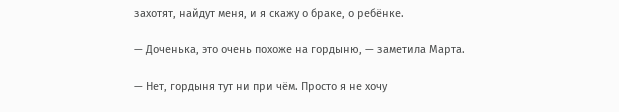захотят, найдут меня, и я скажу о браке, о ребёнке.

— Доченька, это очень похоже на гордыню, — заметила Марта.

— Нет, гордыня тут ни при чём. Просто я не хочу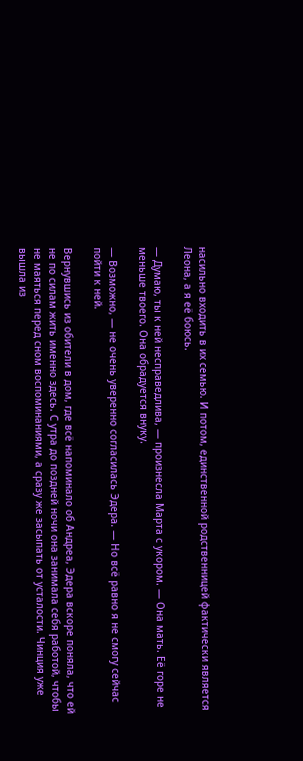насильно входить в их семью. И потом, единственной родственницей фактически является Леона, а я её боюсь.

— Думаю, ты к ней несправедлива, — произнесла Марта с укором. — Она мать. Её горе не меньше твоего. Она обрадуется внуку.

— Возможно, — не очень уверенно согласилась Эдера. — Но всё равно я не смогу сейчас пойти к ней.

Вернувшись из обители в дом, где всё напоминало об Андреа, Эдера вскоре поняла, что ей не по силам жить именно здесь. С утра до поздней ночи она занимала себя работой, чтобы не маяться перед сном воспоминаниями, а сразу же засыпать от усталости. Чинция уже вышла из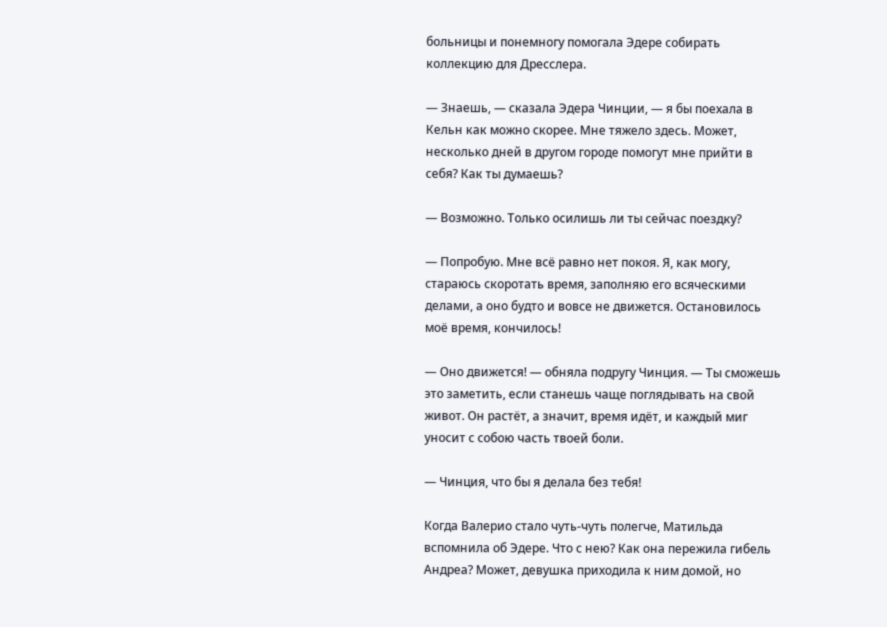больницы и понемногу помогала Эдере собирать коллекцию для Дресслера.

— Знаешь, — сказала Эдера Чинции, — я бы поехала в Кельн как можно скорее. Мне тяжело здесь. Может, несколько дней в другом городе помогут мне прийти в себя? Как ты думаешь?

— Возможно. Только осилишь ли ты сейчас поездку?

— Попробую. Мне всё равно нет покоя. Я, как могу, стараюсь скоротать время, заполняю его всяческими делами, а оно будто и вовсе не движется. Остановилось моё время, кончилось!

— Оно движется! — обняла подругу Чинция. — Ты сможешь это заметить, если станешь чаще поглядывать на свой живот. Он растёт, а значит, время идёт, и каждый миг уносит с собою часть твоей боли.

— Чинция, что бы я делала без тебя!

Когда Валерио стало чуть-чуть полегче, Матильда вспомнила об Эдере. Что с нею? Как она пережила гибель Андреа? Может, девушка приходила к ним домой, но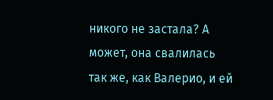никого не застала? А может, она свалилась так же, как Валерио, и ей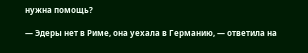нужна помощь?

— Эдеры нет в Риме, она уехала в Германию, — ответила на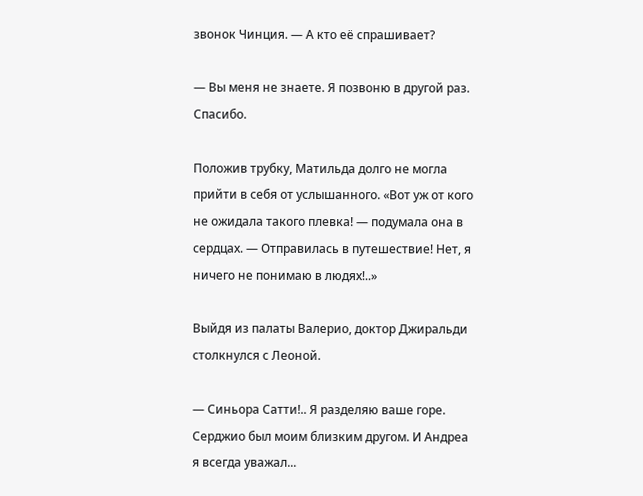звонок Чинция. — А кто её спрашивает?

— Вы меня не знаете. Я позвоню в другой раз. Спасибо.

Положив трубку, Матильда долго не могла прийти в себя от услышанного. «Вот уж от кого не ожидала такого плевка! — подумала она в сердцах. — Отправилась в путешествие! Нет, я ничего не понимаю в людях!..»

Выйдя из палаты Валерио, доктор Джиральди столкнулся с Леоной.

— Синьора Сатти!.. Я разделяю ваше горе. Серджио был моим близким другом. И Андреа я всегда уважал...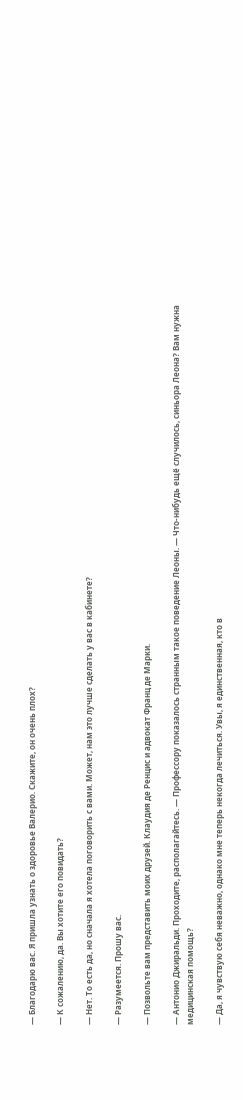— Благодарю вас. Я пришла узнать о здоровье Валерио. Скажите, он очень плох?

— К сожалению, да. Вы хотите его повидать?

— Нет. То есть да, но сначала я хотела поговорить с вами. Может, нам это лучше сделать у вас в кабинете?

— Разумеется. Прошу вас.

— Позвольте вам представить моих друзей. Клаудия де Ренцис и адвокат Франц де Марки.

— Антонио Джиральди. Проходите, располагайтесь. — Профессору показалось странным такое поведение Леоны. — Что-нибудь ещё случилось, синьора Леона? Вам нужна медицинская помощь?

— Да, я чувствую себя неважно, однако мне теперь некогда лечиться. Увы, я единственная, кто в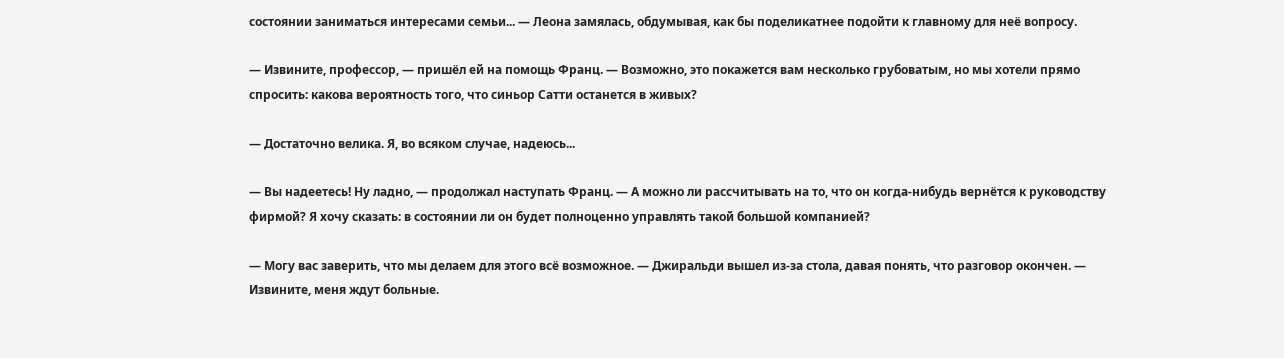состоянии заниматься интересами семьи... — Леона замялась, обдумывая, как бы поделикатнее подойти к главному для неё вопросу.

— Извините, профессор, — пришёл ей на помощь Франц. — Возможно, это покажется вам несколько грубоватым, но мы хотели прямо спросить: какова вероятность того, что синьор Сатти останется в живых?

— Достаточно велика. Я, во всяком случае, надеюсь...

— Вы надеетесь! Ну ладно, — продолжал наступать Франц. — А можно ли рассчитывать на то, что он когда-нибудь вернётся к руководству фирмой? Я хочу сказать: в состоянии ли он будет полноценно управлять такой большой компанией?

— Могу вас заверить, что мы делаем для этого всё возможное. — Джиральди вышел из-за стола, давая понять, что разговор окончен. — Извините, меня ждут больные.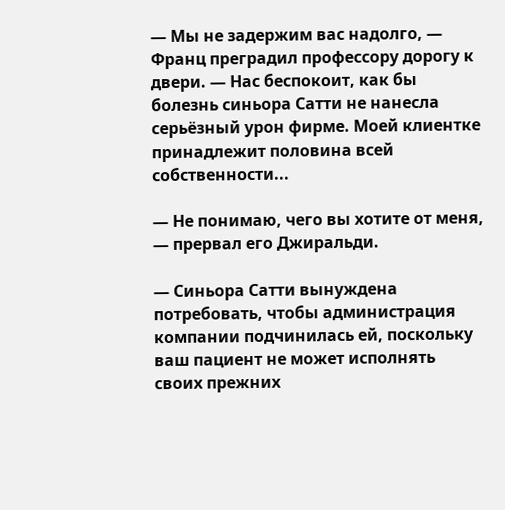— Мы не задержим вас надолго, — Франц преградил профессору дорогу к двери. — Нас беспокоит, как бы болезнь синьора Сатти не нанесла серьёзный урон фирме. Моей клиентке принадлежит половина всей собственности...

— Не понимаю, чего вы хотите от меня, — прервал его Джиральди.

— Синьора Сатти вынуждена потребовать, чтобы администрация компании подчинилась ей, поскольку ваш пациент не может исполнять своих прежних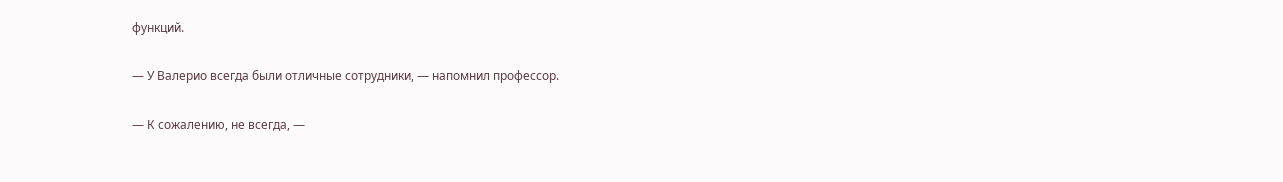функций.

— У Валерио всегда были отличные сотрудники, — напомнил профессор.

— К сожалению, не всегда, —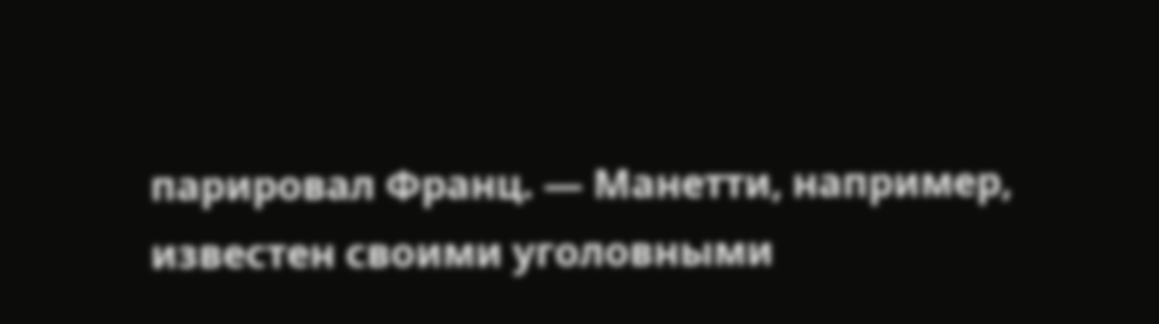парировал Франц. — Манетти, например, известен своими уголовными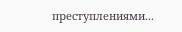преступлениями...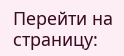Перейти на страницу: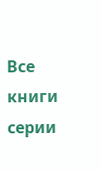Все книги серии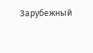Зарубежный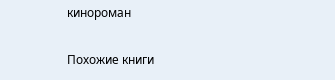кинороман

Похожие книги